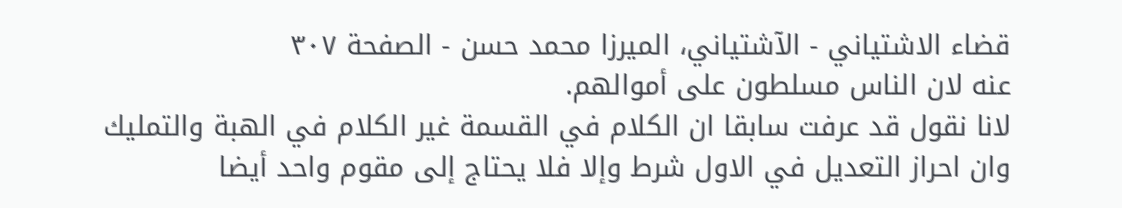قضاء الاشتياني - الآشتياني، الميرزا محمد حسن - الصفحة ٣٠٧
عنه لان الناس مسلطون على أموالهم.
لانا نقول قد عرفت سابقا ان الكلام في القسمة غير الكلام في الهبة والتمليك وان احراز التعديل في الاول شرط وإلا فلا يحتاج إلى مقوم واحد أيضا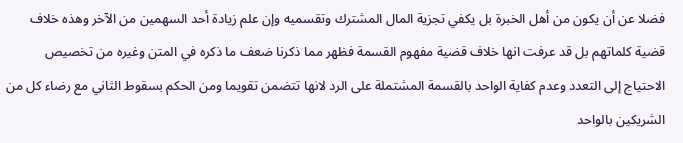فضلا عن أن يكون من أهل الخبرة بل يكفي تجزية المال المشترك وتقسميه وإن علم زيادة أحد السهمين من الآخر وهذه خلاف قضية كلماتهم بل قد عرفت انها خلاف قضية مفهوم القسمة فظهر مما ذكرنا ضعف ما ذكره في المتن وغيره من تخصيص الاحتياج إلى التعدد وعدم كفاية الواحد بالقسمة المشتملة على الرد لانها تتضمن تقويما ومن الحكم بسقوط الثاني مع رضاء كل من الشريكين بالواحد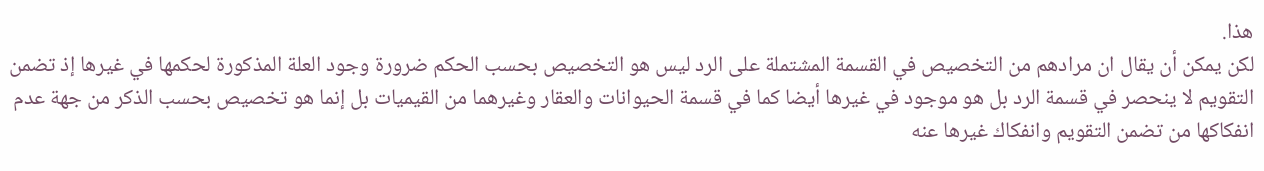هذا.
لكن يمكن أن يقال ان مرادهم من التخصيص في القسمة المشتملة على الرد ليس هو التخصيص بحسب الحكم ضرورة وجود العلة المذكورة لحكمها في غيرها إذ تضمن التقويم لا ينحصر في قسمة الرد بل هو موجود في غيرها أيضا كما في قسمة الحيوانات والعقار وغيرهما من القيميات بل إنما هو تخصيص بحسب الذكر من جهة عدم انفكاكها من تضمن التقويم وانفكاك غيرها عنه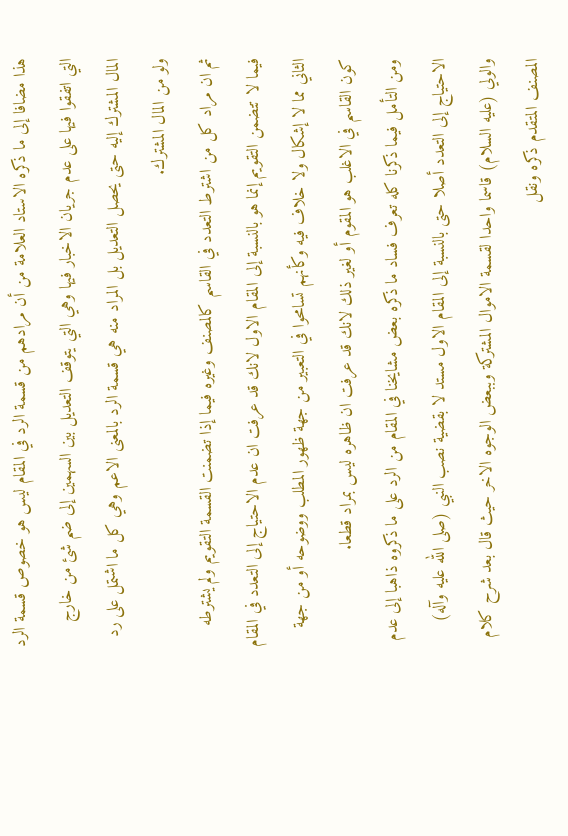هذا مضافا إلى ما ذكره الاستاد العلامة من أن مرادهم من قسمة الرد في المقام ليس هو خصوص قسمة الرد التي اتفقوا فيها على عدم جريان الاخبار فيها وهي التي يتوقف التعديل بين السهمين إلى ضم شئ من خارج المال المشترك إليه حتى يحصل التعديل بل المراد منه هي قسمة الرد بالمعنى الاعم وهي كل ما اشتمل على رد ولو من المال المشترك.
ثم ان مراد كل من اشترط التعدد في القاسم كالمصنف وغيره فيما إذا تضمنت القسمة التقويم ولم يشترطه فيما لا تتضمن التقويم إنما هو بالنسبة إلى المقام الاول لانك قد عرفت ان عدم الاحتياج إلى التعدد في المقام الثاني مما لا إشكال ولا خلاف فيه وكأنهم تسامحوا في التعبير من جهة ظهور المطلب ووضوحه أو من جهة كون القاسم في الاغلب هو المقوم أو لغير ذلك لانك قد عرفت ان ظاهره ليس بمراد قطعا.
ومن التأمل فيما ذكرنا كله تعرف فساد ما ذكره بعض مشايخنا في المقام من الرد على ما ذكروه ذاهبا إلى عدم الاحتياج إلى التعدد أصلا حتى بالنسبة إلى المقام الاول مستد لا بقضية نصب النبي (صلى الله عليه وآله) والولي (عليه السلام) قاسما واحدا لقسمة الاموال المشتركة وببعض الوجوه الاخر حيث قال بعد شرح كلام المصنف المتقدم ذكره ونقل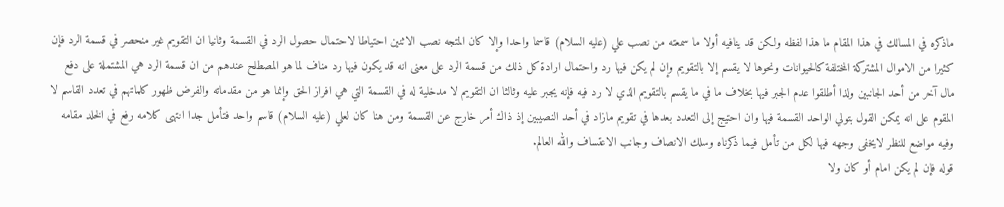ماذكره في المسالك في هذا المقام ما هذا لفظه ولكن قد ينافيه أولا ما سمعته من نصب علي (عليه السلام) قاسما واحدا وإلا كان المتجه نصب الاثنين احتياطا لاحتمال حصول الرد في القسمة وثانيا ان التقويم غير منحصر في قسمة الرد فإن كثيرا من الاموال المشتركة المختلفة كالحيوانات ونحوها لا يقسم إلا بالتقويم وإن لم يكن فيها رد واحتمال ارادة كل ذلك من قسمة الرد على معنى انه قد يكون فيها رد مناف لما هو المصطلح عندهم من ان قسمة الرد هي المشتملة على دفع مال آخر من أحد الجانبين ولذا أطلقوا عدم الجبر فيها بخلاف ما في ما يقسم بالتقويم الذي لا رد فيه فإنه يجبر عليه وثالثا ان التقويم لا مدخلية له في القسمة التي هي افراز الحق وإنما هو من مقدماته والفرض ظهور كلماتهم في تعدد القاسم لا المقوم على انه يمكن القول بتولي الواحد القسمة فيها وان احتيج إلى التعدد بعدها في تقويم مازاد في أحد النصيبين إذ ذاك أمر خارج عن القسمة ومن هنا كان لعلي (عليه السلام) قاسم واحد فتأمل جدا انتهى كلامه رفع في الخلد مقامه وفيه مواضع للنظر لايخفى وجهه فيها لكل من تأمل فيما ذكرناه وسلك الانصاف وجانب الاعتساف والله العالم.
قوله فإن لم يكن امام أو كان ولا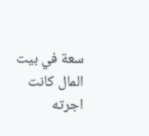سعة في بيت المال كانت اجرته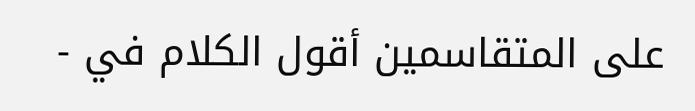على المتقاسمين أقول الكلام في -